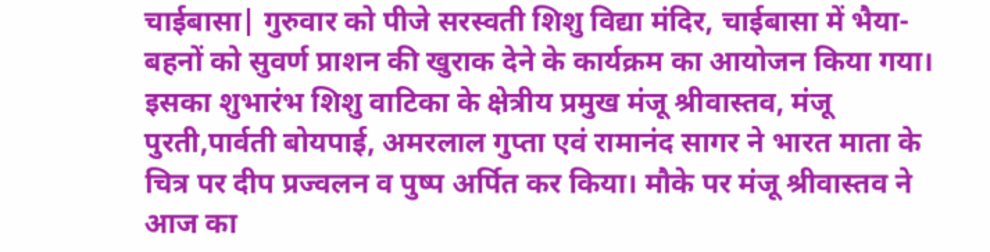चाईबासा| गुरुवार को पीजे सरस्वती शिशु विद्या मंदिर, चाईबासा में भैया-बहनों को सुवर्ण प्राशन की खुराक देने के कार्यक्रम का आयोजन किया गया। इसका शुभारंभ शिशु वाटिका के क्षेत्रीय प्रमुख मंजू श्रीवास्तव, मंजू पुरती,पार्वती बोयपाई, अमरलाल गुप्ता एवं रामानंद सागर ने भारत माता के चित्र पर दीप प्रज्वलन व पुष्प अर्पित कर किया। मौके पर मंजू श्रीवास्तव ने आज का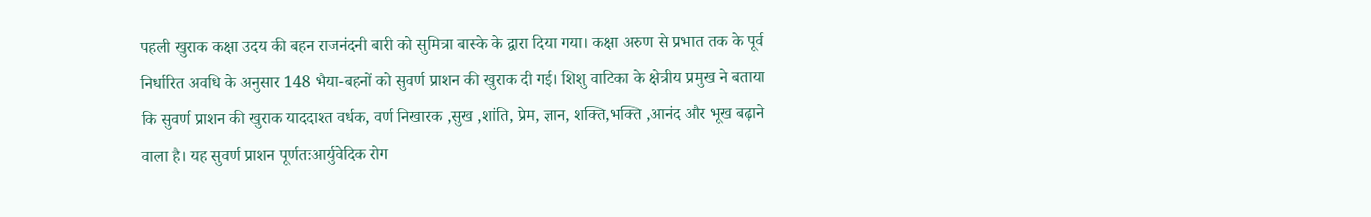पहली खुराक कक्षा उदय की बहन राजनंदनी बारी को सुमित्रा बास्के के द्वारा दिया गया। कक्षा अरुण से प्रभात तक के पूर्व निर्धारित अवधि के अनुसार 148 भैया-बहनों को सुवर्ण प्राशन की खुराक दी गई। शिशु वाटिका के क्षेत्रीय प्रमुख ने बताया कि सुवर्ण प्राशन की खुराक याददाश्त वर्धक, वर्ण निखारक ,सुख ,शांति, प्रेम, ज्ञान, शक्ति,भक्ति ,आनंद और भूख बढ़ाने वाला है। यह सुवर्ण प्राशन पूर्णतःआर्युवेदिक रोग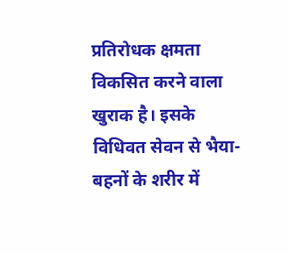प्रतिरोधक क्षमता विकसित करने वाला खुराक है। इसके विधिवत सेवन से भैया-बहनों के शरीर में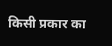किसी प्रकार का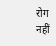रोग नहीं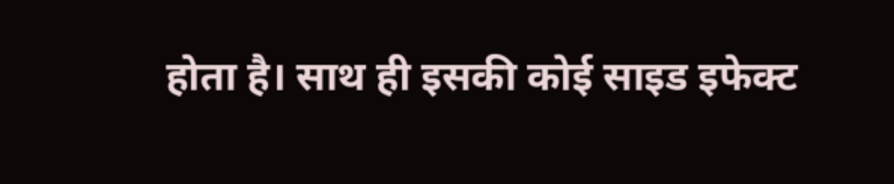होता है। साथ ही इसकी कोई साइड इफेक्ट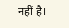नहीं है।